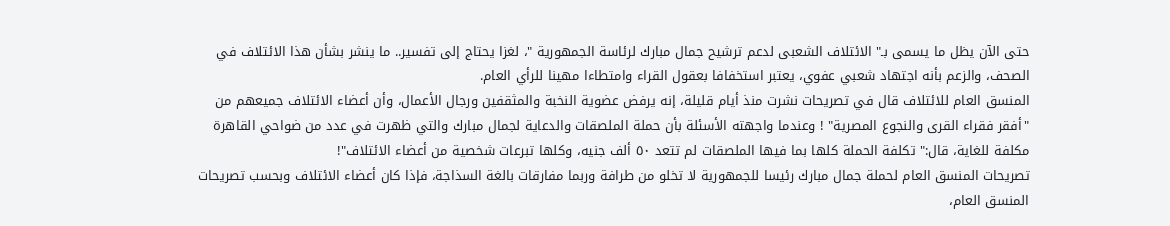حتى الآن يظل ما يسمى بـ" الائتلاف الشعبى لدعم ترشيح جمال مبارك لرئاسة الجمهورية "، لغزا يحتاج إلى تفسير.. ما ينشر بشأن هذا الائتلاف في الصحف، والزعم بأنه اجتهاد شعبي عفوي، يعتبر استخفافا بعقول القراء وامتطاءا مهينا للرأي العام.
المنسق العام للائتلاف قال في تصريحات نشرت منذ أيام قليلة، إنه يرفض عضوية النخبة والمثقفين ورجال الأعمال، وأن أعضاء الائتلاف جميعهم من "أفقر فقراء القرى والنجوع المصرية" ! وعندما واجهته الأسئلة بأن حملة الملصقات والدعاية لجمال مبارك والتي ظهرت في عدد من ضواحي القاهرة مكلفة للغاية، قال:" تكلفة الحملة كلها بما فيها الملصقات لم تتعد ٥٠ ألف جنيه، وكلها تبرعات شخصية من أعضاء الائتلاف"!
تصريحات المنسق العام لحملة جمال مبارك رئيسا للجمهورية لا تخلو من طرافة وربما مفارقات بالغة السذاجة، فإذا كان أعضاء الائتلاف وبحسب تصريحات المنسق العام،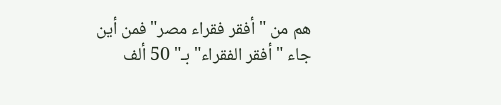هم من "أفقر فقراء مصر" فمن أين جاء "أفقر الفقراء" بـ" 50 ألف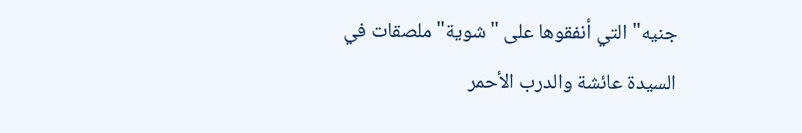جنيه" التي أنفقوها على "شوية" ملصقات في السيدة عائشة والدرب الأحمر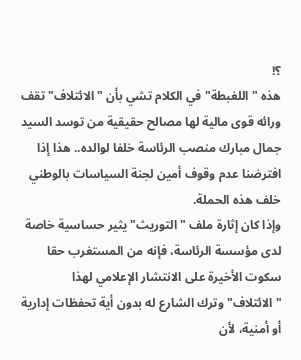؟!
هذه "اللغبطة" في الكلام تشي بأن "الائتلاف"تقف ورائه قوى مالية لها مصالح حقيقية من توسد السيد جمال مبارك منصب الرئاسة خلفا لوالده.. هذا إذا افترضنا عدم وقوف أمين لجنة السياسات بالوطني خلف هذه الحملة.
وإذا كان إثارة ملف "التوريث" يثير حساسية خاصة لدى مؤسسة الرئاسة، فإنه من المستغرب حقا سكوت الأخيرة على الانتشار الإعلامي لهذا "الائتلاف" وترك الشارع له بدون أية تحفظات إدارية أو أمنية، لأن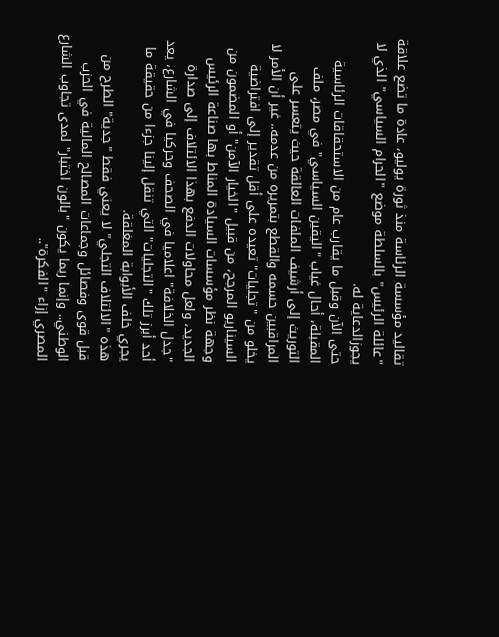تقاليد مؤسسة الرئاسة منذ ثورة يوليو، عادة ما تضع علاقة "عائلة الرئيس" بالسلطة موضع "الحرام السياسي" الذي لا يجوزالدعاية له.
حتى الآن وقبل ما يقارب عام من الاستحقاقات الرئاسية المقبلة، أحال غياب "اليقين السياسي" في مصر، ملف التوريث إلى أرشيف الملفات العالقة حيث يتعسر على المراقبين حسمه والقطع بتمريره من عدمه.. غير أن الأمر لا يخلو من "تجليات" تعيده على أقل تقدير إلى افتراضية السيناريو المرجح، من قبيل "الخيار الآمن" أو المضمون من وجهة نظر مؤسسات السيادة المناط بها صناعة الرئيس الجديد، ولعل محاولات الدفع بهذا الائتلاف إلى صدارة "جدل الخلافة" اعلاميا في الصحف وحركيا في الشارع، يعد أحد أبرز تلك "التجليات" التي تنقل إلينا جزءا من حقيقة ما يجري خلف الأبوابة المغلقة.
هذه "الائتلاف التجلي" لا يعني فقط "جدية" الطرح من قبل قوى وفصائل وجماعات المصالح المالية في الحزب الوطني.. وإنما ربما يكون "بالون اختبار" لمدى تجاوب الشارع المصري إزاء "الفكرة"..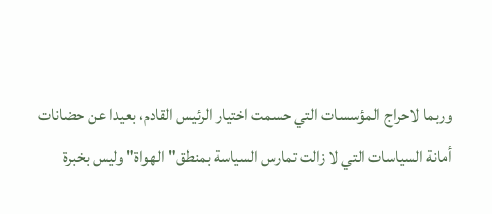وربما لاحراج المؤسسات التي حسمت اختيار الرئيس القادم، بعيدا عن حضانات أمانة السياسات التي لا زالت تمارس السياسة بمنطق"الهواة" وليس بخبرة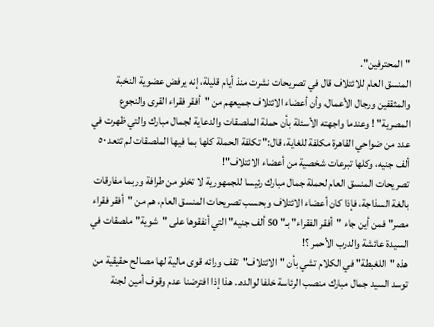"المحترفين".
المنسق العام للائتلاف قال في تصريحات نشرت منذ أيام قليلة، إنه يرفض عضوية النخبة والمثقفين ورجال الأعمال، وأن أعضاء الائتلاف جميعهم من "أفقر فقراء القرى والنجوع المصرية" ! وعندما واجهته الأسئلة بأن حملة الملصقات والدعاية لجمال مبارك والتي ظهرت في عدد من ضواحي القاهرة مكلفة للغاية، قال:" تكلفة الحملة كلها بما فيها الملصقات لم تتعد ٥٠ ألف جنيه، وكلها تبرعات شخصية من أعضاء الائتلاف"!
تصريحات المنسق العام لحملة جمال مبارك رئيسا للجمهورية لا تخلو من طرافة وربما مفارقات بالغة السذاجة، فإذا كان أعضاء الائتلاف وبحسب تصريحات المنسق العام، هم من "أفقر فقراء مصر" فمن أين جاء "أفقر الفقراء" بـ" 50 ألف جنيه" التي أنفقوها على "شوية" ملصقات في السيدة عائشة والدرب الأحمر ؟!
هذه "اللغبطة" في الكلام تشي بأن "الائتلاف"تقف ورائه قوى مالية لها مصالح حقيقية من توسد السيد جمال مبارك منصب الرئاسة خلفا لوالده.. هذا إذا افترضنا عدم وقوف أمين لجنة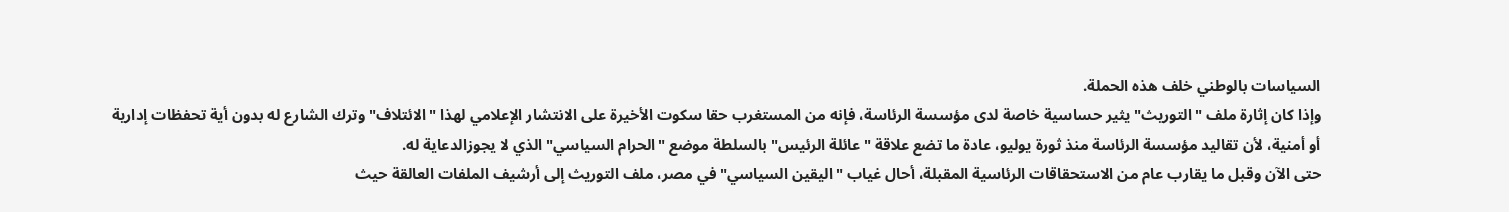السياسات بالوطني خلف هذه الحملة.
وإذا كان إثارة ملف "التوريث" يثير حساسية خاصة لدى مؤسسة الرئاسة، فإنه من المستغرب حقا سكوت الأخيرة على الانتشار الإعلامي لهذا "الائتلاف" وترك الشارع له بدون أية تحفظات إدارية أو أمنية، لأن تقاليد مؤسسة الرئاسة منذ ثورة يوليو، عادة ما تضع علاقة "عائلة الرئيس" بالسلطة موضع "الحرام السياسي" الذي لا يجوزالدعاية له.
حتى الآن وقبل ما يقارب عام من الاستحقاقات الرئاسية المقبلة، أحال غياب "اليقين السياسي" في مصر، ملف التوريث إلى أرشيف الملفات العالقة حيث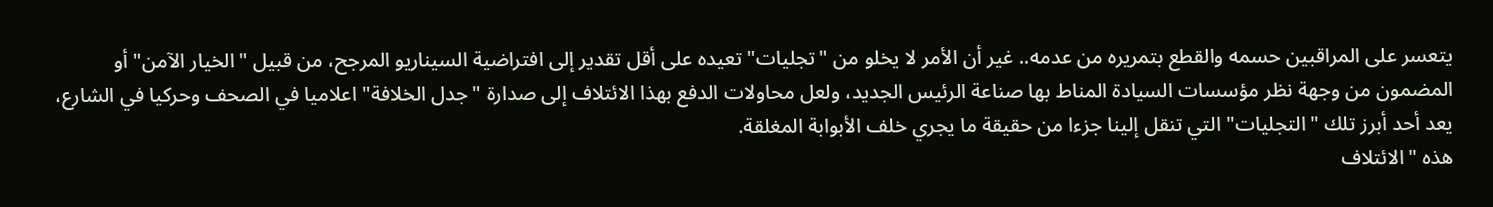يتعسر على المراقبين حسمه والقطع بتمريره من عدمه.. غير أن الأمر لا يخلو من "تجليات" تعيده على أقل تقدير إلى افتراضية السيناريو المرجح، من قبيل "الخيار الآمن" أو المضمون من وجهة نظر مؤسسات السيادة المناط بها صناعة الرئيس الجديد، ولعل محاولات الدفع بهذا الائتلاف إلى صدارة "جدل الخلافة" اعلاميا في الصحف وحركيا في الشارع، يعد أحد أبرز تلك "التجليات" التي تنقل إلينا جزءا من حقيقة ما يجري خلف الأبوابة المغلقة.
هذه "الائتلاف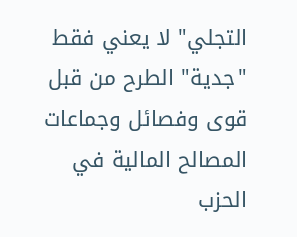التجلي" لا يعني فقط "جدية" الطرح من قبل قوى وفصائل وجماعات المصالح المالية في الحزب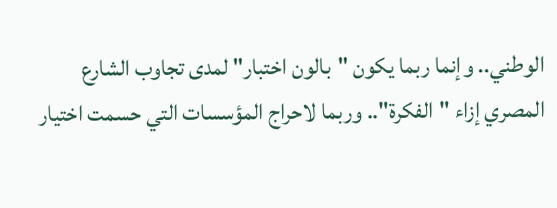الوطني.. وإنما ربما يكون "بالون اختبار" لمدى تجاوب الشارع المصري إزاء "الفكرة".. وربما لاحراج المؤسسات التي حسمت اختيار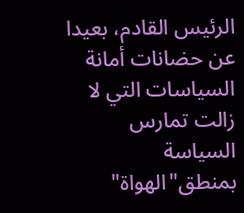الرئيس القادم، بعيدا عن حضانات أمانة السياسات التي لا زالت تمارس السياسة بمنطق"الهواة"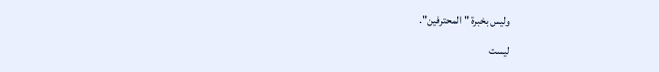وليس بخبرة "المحترفين".

ليست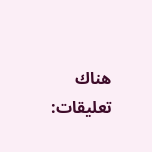هناك تعليقات: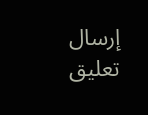إرسال تعليق